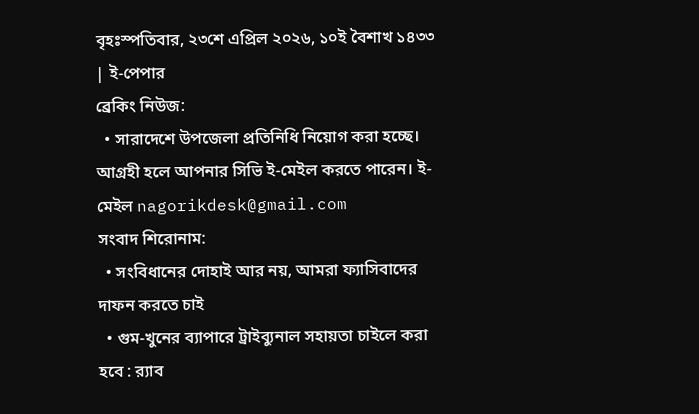বৃহঃস্পতিবার, ২৩শে এপ্রিল ২০২৬, ১০ই বৈশাখ ১৪৩৩ | ই-পেপার
ব্রেকিং নিউজ:
  • সারাদেশে উপজেলা প্রতিনিধি নিয়োগ করা হচ্ছে। আগ্রহী হলে আপনার সিভি ই-মেইল করতে পারেন। ই-মেইল nagorikdesk@gmail.com
সংবাদ শিরোনাম:
  • সংবিধানের দোহাই আর নয়, আমরা ফ্যাসিবাদের দাফন করতে চাই
  • গুম-খুনের ব্যাপারে ট্রাইব্যুনাল সহায়তা চাইলে করা হবে : র‍্যাব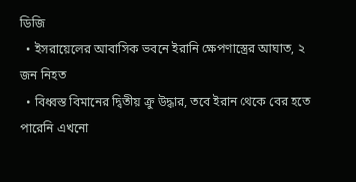ডিজি
  • ইসরায়েলের আবাসিক ভবনে ইরানি ক্ষেপণাস্ত্রের আঘাত, ২ জন নিহত
  • বিধ্বস্ত বিমানের দ্বিতীয় ক্রু উদ্ধার, তবে ইরান থেকে বের হতে পারেনি এখনো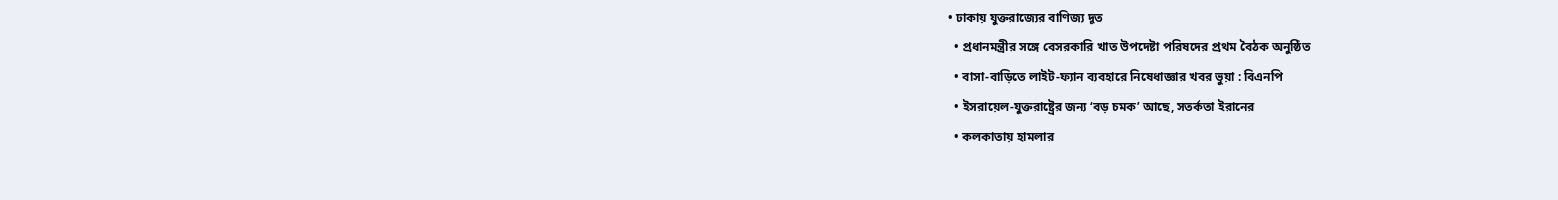• ঢাকায় যুক্তরাজ্যের বাণিজ্য দূত
  • প্রধানমন্ত্রীর সঙ্গে বেসরকারি খাত উপদেষ্টা পরিষদের প্রথম বৈঠক অনুষ্ঠিত
  • বাসা-বাড়িতে লাইট-ফ্যান ব্যবহারে নিষেধাজ্ঞার খবর ভুয়া : বিএনপি
  • ইসরায়েল-যুক্তরাষ্ট্রের জন্য ‘বড় চমক’ আছে, সতর্কতা ইরানের
  • কলকাতায় হামলার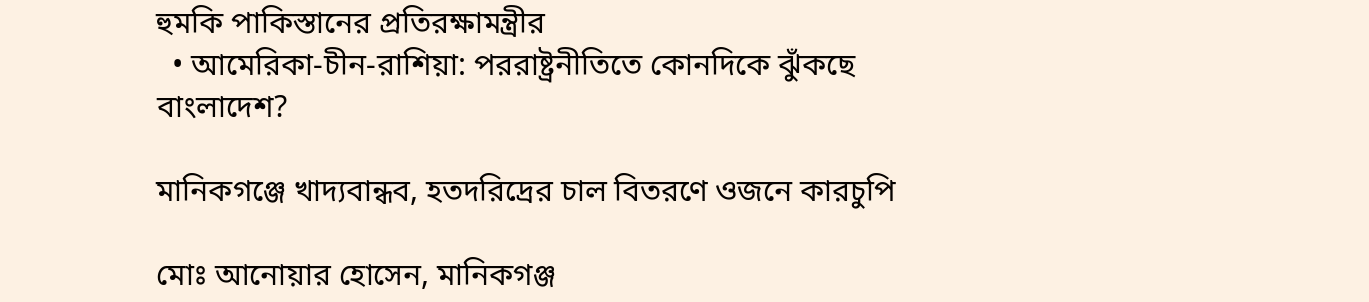হুমকি পাকিস্তানের প্রতিরক্ষামন্ত্রীর
  • আমেরিকা-চীন-রাশিয়া: পররাষ্ট্রনীতিতে কোনদিকে ঝুঁকছে বাংলাদেশ?

মানিকগঞ্জে খাদ্যবান্ধব, হতদরিদ্রের চাল বিতরণে ওজনে কারচুপি

মোঃ আনোয়ার হোসেন, মানিকগঞ্জ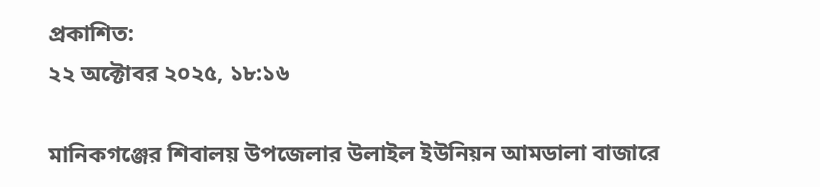প্রকাশিত:
২২ অক্টোবর ২০২৫, ১৮:১৬

মানিকগঞ্জের শিবালয় উপজেলার উলাইল ইউনিয়ন আমডালা বাজারে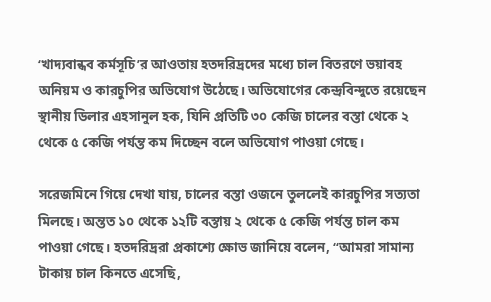‘খাদ্যবান্ধব কর্মসূচি’র আওতায় হতদরিদ্রদের মধ্যে চাল বিতরণে ভয়াবহ অনিয়ম ও কারচুপির অভিযোগ উঠেছে। অভিযোগের কেন্দ্রবিন্দুতে রয়েছেন স্থানীয় ডিলার এহসানুল হক, যিনি প্রতিটি ৩০ কেজি চালের বস্তা থেকে ২ থেকে ৫ কেজি পর্যন্ত কম দিচ্ছেন বলে অভিযোগ পাওয়া গেছে।

সরেজমিনে গিয়ে দেখা যায়, চালের বস্তা ওজনে তুললেই কারচুপির সত্যতা মিলছে। অন্তত ১০ থেকে ১২টি বস্তায় ২ থেকে ৫ কেজি পর্যন্ত চাল কম পাওয়া গেছে। হতদরিদ্ররা প্রকাশ্যে ক্ষোভ জানিয়ে বলেন, “আমরা সামান্য টাকায় চাল কিনতে এসেছি,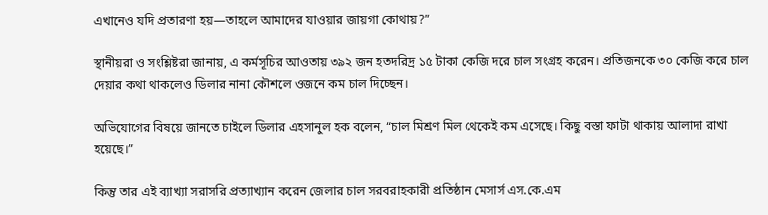এখানেও যদি প্রতারণা হয়—তাহলে আমাদের যাওয়ার জায়গা কোথায়?”

স্থানীয়রা ও সংশ্লিষ্টরা জানায়, এ কর্মসূচির আওতায় ৩৯২ জন হতদরিদ্র ১৫ টাকা কেজি দরে চাল সংগ্রহ করেন। প্রতিজনকে ৩০ কেজি করে চাল দেয়ার কথা থাকলেও ডিলার নানা কৌশলে ওজনে কম চাল দিচ্ছেন।

অভিযোগের বিষয়ে জানতে চাইলে ডিলার এহসানুল হক বলেন, “চাল মিশ্রণ মিল থেকেই কম এসেছে। কিছু বস্তা ফাটা থাকায় আলাদা রাখা হয়েছে।”

কিন্তু তার এই ব্যাখ্যা সরাসরি প্রত্যাখ্যান করেন জেলার চাল সরবরাহকারী প্রতিষ্ঠান মেসার্স এস.কে.এম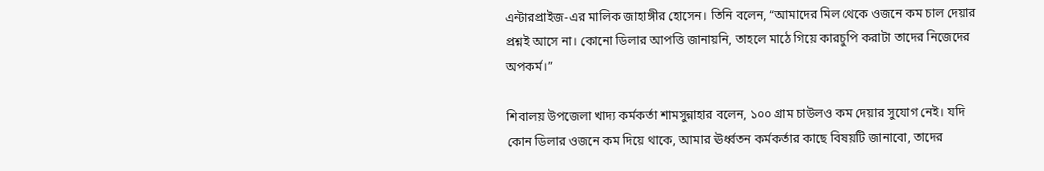এন্টারপ্রাইজ-এর মালিক জাহাঙ্গীর হোসেন। তিনি বলেন, “আমাদের মিল থেকে ওজনে কম চাল দেয়ার প্রশ্নই আসে না। কোনো ডিলার আপত্তি জানায়নি, তাহলে মাঠে গিয়ে কারচুপি করাটা তাদের নিজেদের অপকর্ম।”

শিবালয় উপজেলা খাদ্য কর্মকর্তা শামসুন্নাহার বলেন, ১০০ গ্রাম চাউলও কম দেয়ার সুযোগ নেই। যদি কোন ডিলার ওজনে কম দিয়ে থাকে, আমার ঊর্ধ্বতন কর্মকর্তার কাছে বিষয়টি জানাবো, তাদের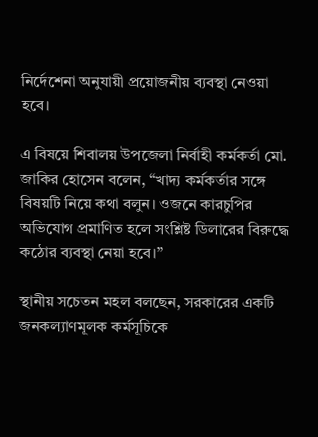নির্দেশেনা অনুযায়ী প্রয়োজনীয় ব্যবস্থা নেওয়া হবে।

এ বিষয়ে শিবালয় উপজেলা নির্বাহী কর্মকর্তা মো. জাকির হোসেন বলেন, “খাদ্য কর্মকর্তার সঙ্গে বিষয়টি নিয়ে কথা বলুন। ওজনে কারচুপির অভিযোগ প্রমাণিত হলে সংশ্লিষ্ট ডিলারের বিরুদ্ধে কঠোর ব্যবস্থা নেয়া হবে।”

স্থানীয় সচেতন মহল বলছেন, সরকারের একটি জনকল্যাণমূলক কর্মসূচিকে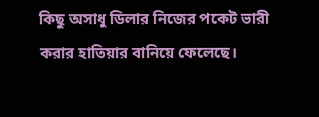কিছু অসাধু ডিলার নিজের পকেট ভারী করার হাতিয়ার বানিয়ে ফেলেছে।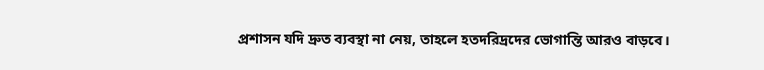প্রশাসন যদি দ্রুত ব্যবস্থা না নেয়, তাহলে হতদরিদ্রদের ভোগান্তি আরও বাড়বে।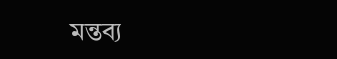মন্তব্য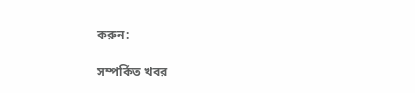করুন:

সম্পর্কিত খবর